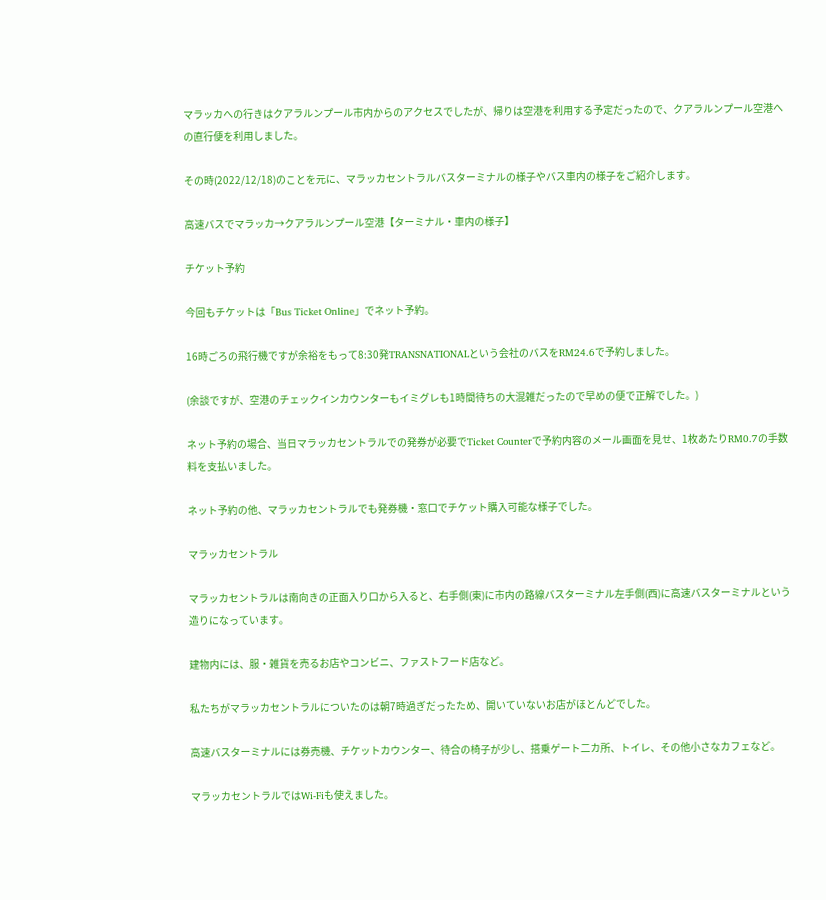マラッカへの行きはクアラルンプール市内からのアクセスでしたが、帰りは空港を利用する予定だったので、クアラルンプール空港への直行便を利用しました。

その時(2022/12/18)のことを元に、マラッカセントラルバスターミナルの様子やバス車内の様子をご紹介します。

高速バスでマラッカ→クアラルンプール空港【ターミナル・車内の様子】

チケット予約

今回もチケットは「Bus Ticket Online」でネット予約。

16時ごろの飛行機ですが余裕をもって8:30発TRANSNATIONALという会社のバスをRM24.6で予約しました。

(余談ですが、空港のチェックインカウンターもイミグレも1時間待ちの大混雑だったので早めの便で正解でした。)

ネット予約の場合、当日マラッカセントラルでの発券が必要でTicket Counterで予約内容のメール画面を見せ、1枚あたりRM0.7の手数料を支払いました。

ネット予約の他、マラッカセントラルでも発券機・窓口でチケット購入可能な様子でした。

マラッカセントラル

マラッカセントラルは南向きの正面入り口から入ると、右手側(東)に市内の路線バスターミナル左手側(西)に高速バスターミナルという造りになっています。

建物内には、服・雑貨を売るお店やコンビニ、ファストフード店など。

私たちがマラッカセントラルについたのは朝7時過ぎだったため、開いていないお店がほとんどでした。

高速バスターミナルには券売機、チケットカウンター、待合の椅子が少し、搭乗ゲート二カ所、トイレ、その他小さなカフェなど。

マラッカセントラルではWi-Fiも使えました。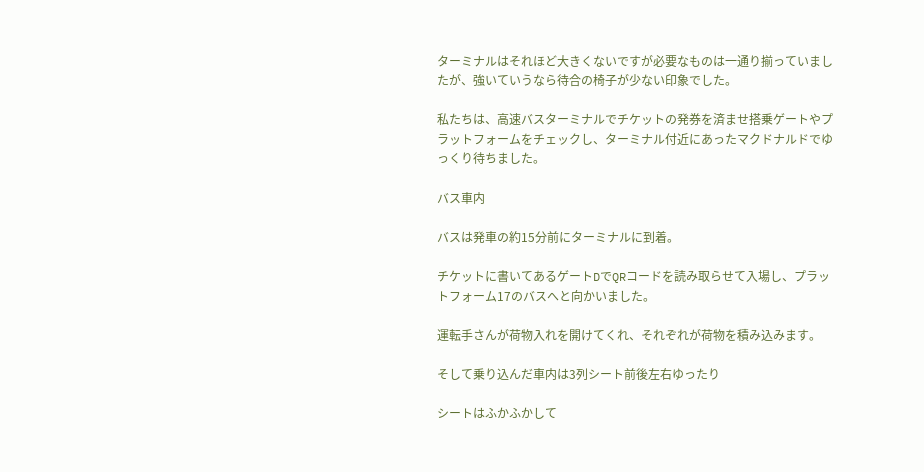ターミナルはそれほど大きくないですが必要なものは一通り揃っていましたが、強いていうなら待合の椅子が少ない印象でした。

私たちは、高速バスターミナルでチケットの発券を済ませ搭乗ゲートやプラットフォームをチェックし、ターミナル付近にあったマクドナルドでゆっくり待ちました。

バス車内

バスは発車の約15分前にターミナルに到着。

チケットに書いてあるゲートDでQRコードを読み取らせて入場し、プラットフォーム17のバスへと向かいました。

運転手さんが荷物入れを開けてくれ、それぞれが荷物を積み込みます。

そして乗り込んだ車内は3列シート前後左右ゆったり

シートはふかふかして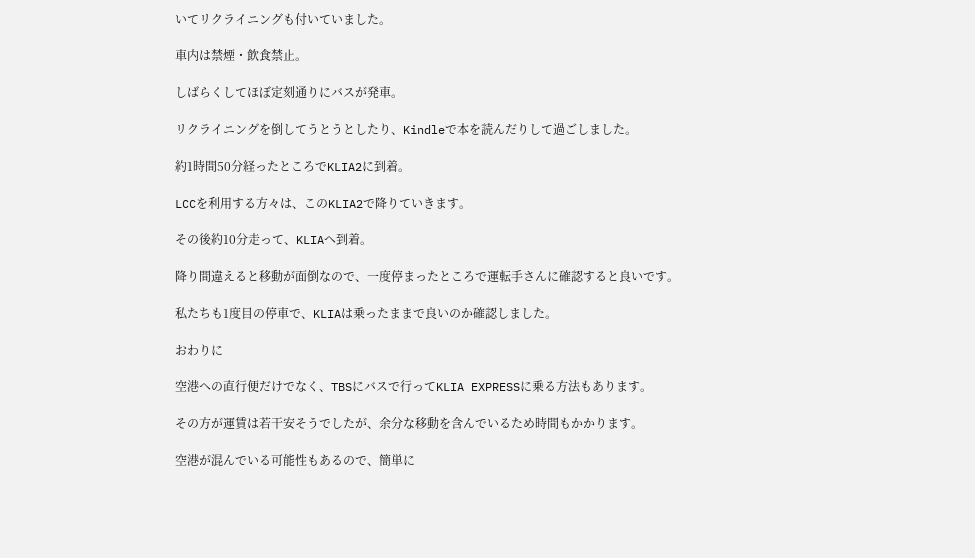いてリクライニングも付いていました。

車内は禁煙・飲食禁止。

しばらくしてほぼ定刻通りにバスが発車。

リクライニングを倒してうとうとしたり、Kindleで本を読んだりして過ごしました。

約1時間50分経ったところでKLIA2に到着。

LCCを利用する方々は、このKLIA2で降りていきます。

その後約10分走って、KLIAへ到着。

降り間違えると移動が面倒なので、一度停まったところで運転手さんに確認すると良いです。

私たちも1度目の停車で、KLIAは乗ったままで良いのか確認しました。

おわりに

空港への直行便だけでなく、TBSにバスで行ってKLIA EXPRESSに乗る方法もあります。

その方が運賃は若干安そうでしたが、余分な移動を含んでいるため時間もかかります。

空港が混んでいる可能性もあるので、簡単に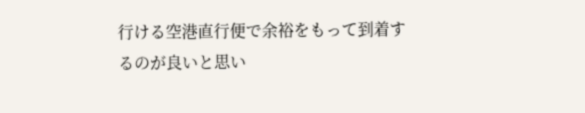行ける空港直行便で余裕をもって到着するのが良いと思い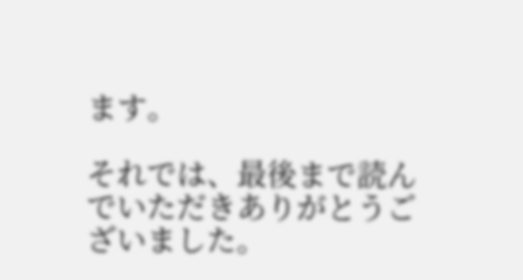ます。

それでは、最後まで読んでいただきありがとうございました。